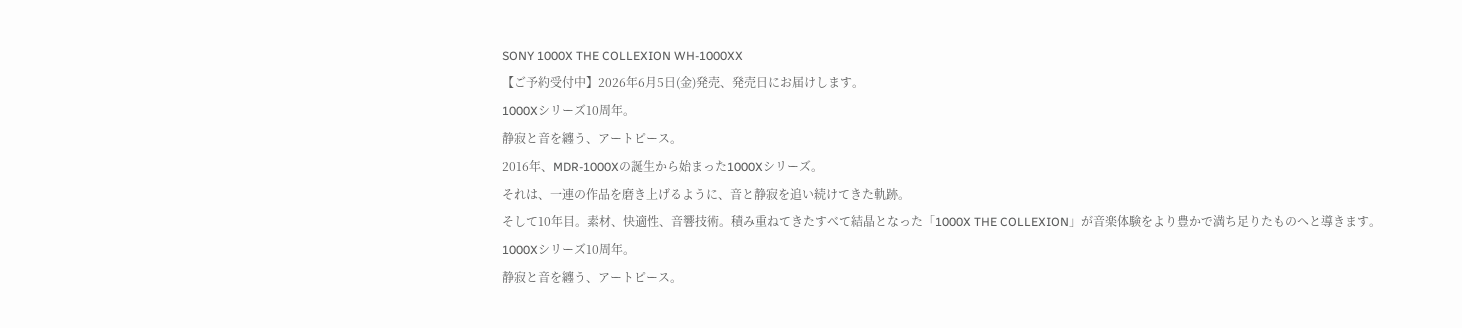SONY 1000X THE COLLEXION WH-1000XX
【ご予約受付中】2026年6月5日(金)発売、発売日にお届けします。
1000Xシリーズ10周年。
静寂と音を纏う、アートピース。
2016年、MDR-1000Xの誕生から始まった1000Xシリーズ。
それは、一連の作品を磨き上げるように、音と静寂を追い続けてきた軌跡。
そして10年目。素材、快適性、音響技術。積み重ねてきたすべて結晶となった「1000X THE COLLEXION」が音楽体験をより豊かで満ち足りたものへと導きます。
1000Xシリーズ10周年。
静寂と音を纏う、アートピース。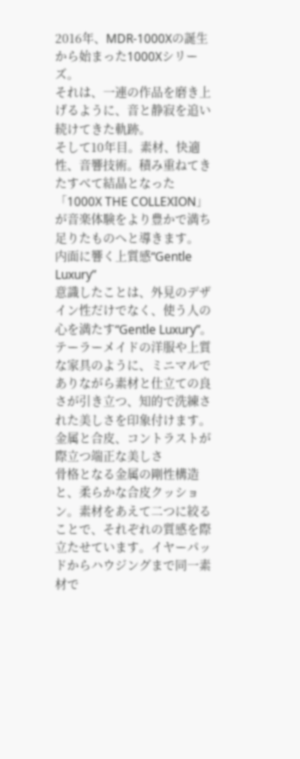2016年、MDR-1000Xの誕生から始まった1000Xシリーズ。
それは、一連の作品を磨き上げるように、音と静寂を追い続けてきた軌跡。
そして10年目。素材、快適性、音響技術。積み重ねてきたすべて結晶となった「1000X THE COLLEXION」が音楽体験をより豊かで満ち足りたものへと導きます。
内面に響く上質感“Gentle Luxury”
意識したことは、外見のデザイン性だけでなく、使う人の心を満たす“Gentle Luxury”。テーラーメイドの洋服や上質な家具のように、ミニマルでありながら素材と仕立ての良さが引き立つ、知的で洗練された美しさを印象付けます。
金属と合皮、コントラストが際立つ端正な美しさ
骨格となる金属の剛性構造と、柔らかな合皮クッション。素材をあえて二つに絞ることで、それぞれの質感を際立たせています。イヤーパッドからハウジングまで同一素材で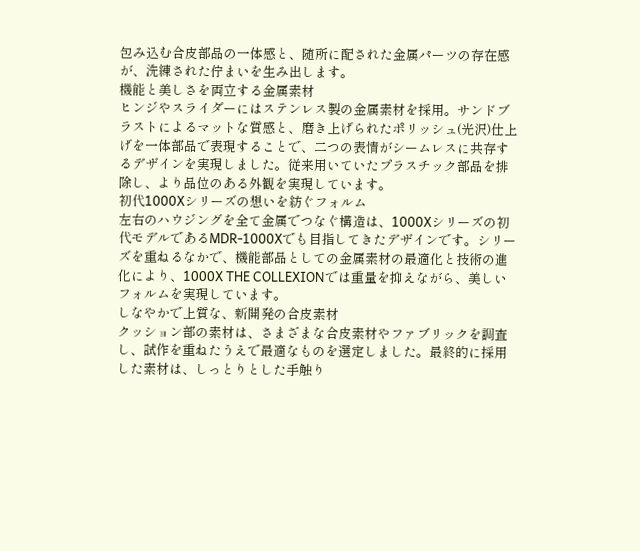包み込む合皮部品の一体感と、随所に配された金属パーツの存在感が、洗練された佇まいを生み出します。
機能と美しさを両立する金属素材
ヒンジやスライダーにはステンレス製の金属素材を採用。サンドブラストによるマットな質感と、磨き上げられたポリッシュ(光沢)仕上げを一体部品で表現することで、二つの表情がシームレスに共存するデザインを実現しました。従来用いていたプラスチック部品を排除し、より品位のある外観を実現しています。
初代1000Xシリーズの想いを紡ぐフォルム
左右のハウジングを全て金属でつなぐ構造は、1000Xシリーズの初代モデルであるMDR-1000Xでも目指してきたデザインです。シリーズを重ねるなかで、機能部品としての金属素材の最適化と技術の進化により、1000X THE COLLEXIONでは重量を抑えながら、美しいフォルムを実現しています。
しなやかで上質な、新開発の合皮素材
クッション部の素材は、さまざまな合皮素材やファブリックを調査し、試作を重ねたうえで最適なものを選定しました。最終的に採用した素材は、しっとりとした手触り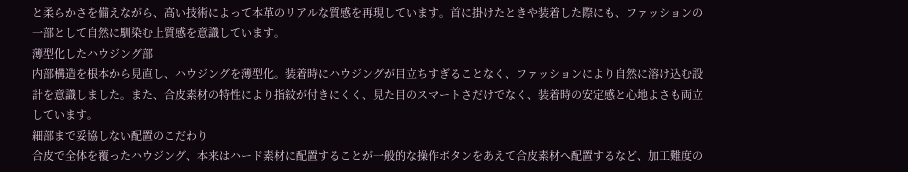と柔らかさを備えながら、高い技術によって本革のリアルな質感を再現しています。首に掛けたときや装着した際にも、ファッションの一部として自然に馴染む上質感を意識しています。
薄型化したハウジング部
内部構造を根本から見直し、ハウジングを薄型化。装着時にハウジングが目立ちすぎることなく、ファッションにより自然に溶け込む設計を意識しました。また、合皮素材の特性により指紋が付きにくく、見た目のスマートさだけでなく、装着時の安定感と心地よさも両立しています。
細部まで妥協しない配置のこだわり
合皮で全体を覆ったハウジング、本来はハード素材に配置することが一般的な操作ボタンをあえて合皮素材へ配置するなど、加工難度の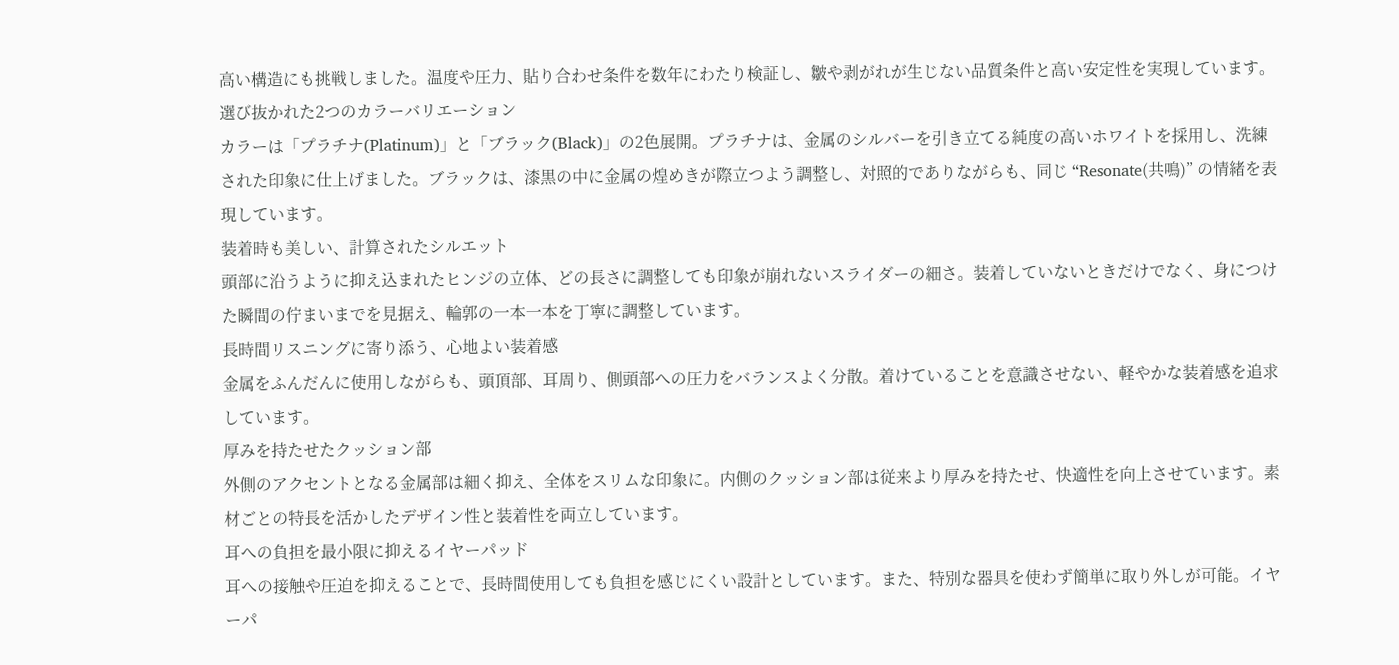高い構造にも挑戦しました。温度や圧力、貼り合わせ条件を数年にわたり検証し、皺や剥がれが生じない品質条件と高い安定性を実現しています。
選び抜かれた2つのカラーバリエーション
カラーは「プラチナ(Platinum)」と「ブラック(Black)」の2色展開。プラチナは、金属のシルバーを引き立てる純度の高いホワイトを採用し、洗練された印象に仕上げました。ブラックは、漆黒の中に金属の煌めきが際立つよう調整し、対照的でありながらも、同じ “Resonate(共鳴)” の情緒を表現しています。
装着時も美しい、計算されたシルエット
頭部に沿うように抑え込まれたヒンジの立体、どの長さに調整しても印象が崩れないスライダーの細さ。装着していないときだけでなく、身につけた瞬間の佇まいまでを見据え、輪郭の一本一本を丁寧に調整しています。
長時間リスニングに寄り添う、心地よい装着感
金属をふんだんに使用しながらも、頭頂部、耳周り、側頭部への圧力をバランスよく分散。着けていることを意識させない、軽やかな装着感を追求しています。
厚みを持たせたクッション部
外側のアクセントとなる金属部は細く抑え、全体をスリムな印象に。内側のクッション部は従来より厚みを持たせ、快適性を向上させています。素材ごとの特長を活かしたデザイン性と装着性を両立しています。
耳への負担を最小限に抑えるイヤーパッド
耳への接触や圧迫を抑えることで、長時間使用しても負担を感じにくい設計としています。また、特別な器具を使わず簡単に取り外しが可能。イヤーパ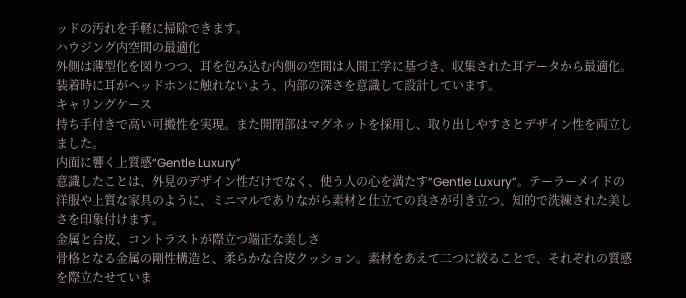ッドの汚れを手軽に掃除できます。
ハウジング内空間の最適化
外側は薄型化を図りつつ、耳を包み込む内側の空間は人間工学に基づき、収集された耳データから最適化。装着時に耳がヘッドホンに触れないよう、内部の深さを意識して設計しています。
キャリングケース
持ち手付きで高い可搬性を実現。また開閉部はマグネットを採用し、取り出しやすさとデザイン性を両立しました。
内面に響く上質感“Gentle Luxury”
意識したことは、外見のデザイン性だけでなく、使う人の心を満たす“Gentle Luxury”。テーラーメイドの洋服や上質な家具のように、ミニマルでありながら素材と仕立ての良さが引き立つ、知的で洗練された美しさを印象付けます。
金属と合皮、コントラストが際立つ端正な美しさ
骨格となる金属の剛性構造と、柔らかな合皮クッション。素材をあえて二つに絞ることで、それぞれの質感を際立たせていま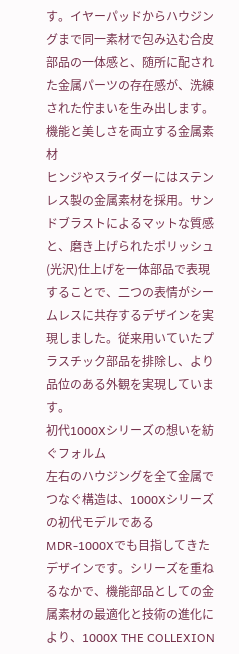す。イヤーパッドからハウジングまで同一素材で包み込む合皮部品の一体感と、随所に配された金属パーツの存在感が、洗練された佇まいを生み出します。
機能と美しさを両立する金属素材
ヒンジやスライダーにはステンレス製の金属素材を採用。サンドブラストによるマットな質感と、磨き上げられたポリッシュ(光沢)仕上げを一体部品で表現することで、二つの表情がシームレスに共存するデザインを実現しました。従来用いていたプラスチック部品を排除し、より品位のある外観を実現しています。
初代1000Xシリーズの想いを紡ぐフォルム
左右のハウジングを全て金属でつなぐ構造は、1000Xシリーズの初代モデルであるMDR-1000Xでも目指してきたデザインです。シリーズを重ねるなかで、機能部品としての金属素材の最適化と技術の進化により、1000X THE COLLEXION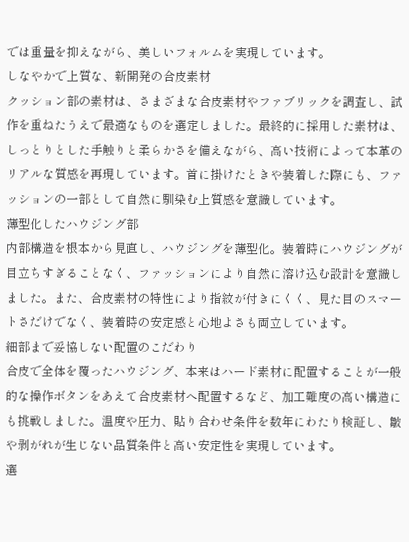では重量を抑えながら、美しいフォルムを実現しています。
しなやかで上質な、新開発の合皮素材
クッション部の素材は、さまざまな合皮素材やファブリックを調査し、試作を重ねたうえで最適なものを選定しました。最終的に採用した素材は、しっとりとした手触りと柔らかさを備えながら、高い技術によって本革のリアルな質感を再現しています。首に掛けたときや装着した際にも、ファッションの一部として自然に馴染む上質感を意識しています。
薄型化したハウジング部
内部構造を根本から見直し、ハウジングを薄型化。装着時にハウジングが目立ちすぎることなく、ファッションにより自然に溶け込む設計を意識しました。また、合皮素材の特性により指紋が付きにくく、見た目のスマートさだけでなく、装着時の安定感と心地よさも両立しています。
細部まで妥協しない配置のこだわり
合皮で全体を覆ったハウジング、本来はハード素材に配置することが一般的な操作ボタンをあえて合皮素材へ配置するなど、加工難度の高い構造にも挑戦しました。温度や圧力、貼り合わせ条件を数年にわたり検証し、皺や剥がれが生じない品質条件と高い安定性を実現しています。
選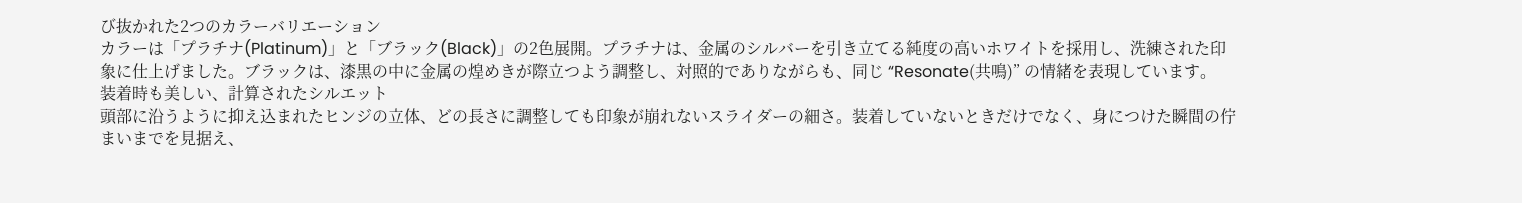び抜かれた2つのカラーバリエーション
カラーは「プラチナ(Platinum)」と「ブラック(Black)」の2色展開。プラチナは、金属のシルバーを引き立てる純度の高いホワイトを採用し、洗練された印象に仕上げました。ブラックは、漆黒の中に金属の煌めきが際立つよう調整し、対照的でありながらも、同じ “Resonate(共鳴)” の情緒を表現しています。
装着時も美しい、計算されたシルエット
頭部に沿うように抑え込まれたヒンジの立体、どの長さに調整しても印象が崩れないスライダーの細さ。装着していないときだけでなく、身につけた瞬間の佇まいまでを見据え、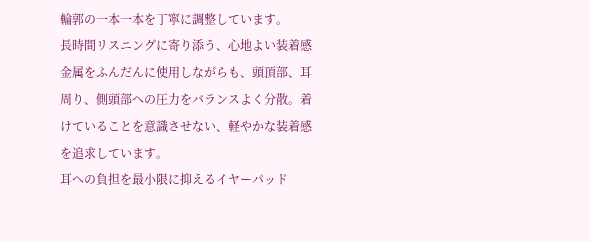輪郭の一本一本を丁寧に調整しています。
長時間リスニングに寄り添う、心地よい装着感
金属をふんだんに使用しながらも、頭頂部、耳周り、側頭部への圧力をバランスよく分散。着けていることを意識させない、軽やかな装着感を追求しています。
耳への負担を最小限に抑えるイヤーパッド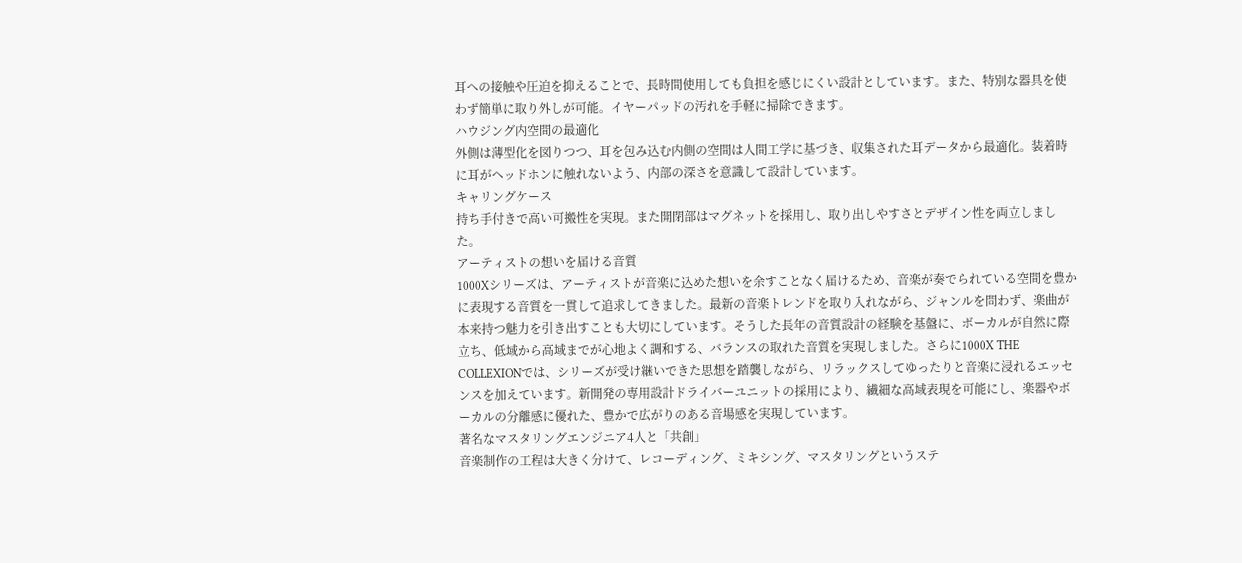耳への接触や圧迫を抑えることで、長時間使用しても負担を感じにくい設計としています。また、特別な器具を使わず簡単に取り外しが可能。イヤーパッドの汚れを手軽に掃除できます。
ハウジング内空間の最適化
外側は薄型化を図りつつ、耳を包み込む内側の空間は人間工学に基づき、収集された耳データから最適化。装着時に耳がヘッドホンに触れないよう、内部の深さを意識して設計しています。
キャリングケース
持ち手付きで高い可搬性を実現。また開閉部はマグネットを採用し、取り出しやすさとデザイン性を両立しました。
アーティストの想いを届ける音質
1000Xシリーズは、アーティストが音楽に込めた想いを余すことなく届けるため、音楽が奏でられている空間を豊かに表現する音質を一貫して追求してきました。最新の音楽トレンドを取り入れながら、ジャンルを問わず、楽曲が本来持つ魅力を引き出すことも大切にしています。そうした長年の音質設計の経験を基盤に、ボーカルが自然に際立ち、低域から高域までが心地よく調和する、バランスの取れた音質を実現しました。さらに1000X THE COLLEXIONでは、シリーズが受け継いできた思想を踏襲しながら、リラックスしてゆったりと音楽に浸れるエッセンスを加えています。新開発の専用設計ドライバーユニットの採用により、繊細な高域表現を可能にし、楽器やボーカルの分離感に優れた、豊かで広がりのある音場感を実現しています。
著名なマスタリングエンジニア4人と「共創」
音楽制作の工程は大きく分けて、レコーディング、ミキシング、マスタリングというステ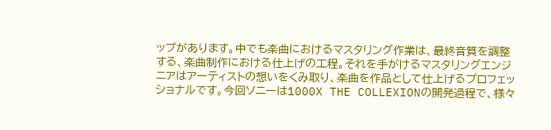ップがあります。中でも楽曲におけるマスタリング作業は、最終音質を調整する、楽曲制作における仕上げの工程。それを手がけるマスタリングエンジニアはアーティストの想いをくみ取り、楽曲を作品として仕上げるプロフェッショナルです。今回ソニーは1000X THE COLLEXIONの開発過程で、様々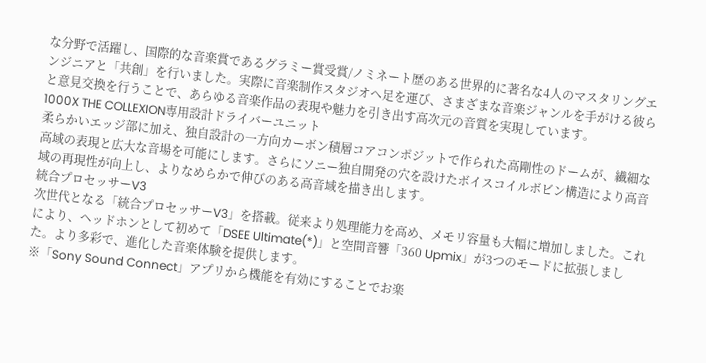な分野で活躍し、国際的な音楽賞であるグラミー賞受賞/ノミネート歴のある世界的に著名な4人のマスタリングエンジニアと「共創」を行いました。実際に音楽制作スタジオへ足を運び、さまざまな音楽ジャンルを手がける彼らと意見交換を行うことで、あらゆる音楽作品の表現や魅力を引き出す高次元の音質を実現しています。
1000X THE COLLEXION専用設計ドライバーユニット
柔らかいエッジ部に加え、独自設計の一方向カーボン積層コアコンポジットで作られた高剛性のドームが、繊細な高域の表現と広大な音場を可能にします。さらにソニー独自開発の穴を設けたボイスコイルボビン構造により高音域の再現性が向上し、よりなめらかで伸びのある高音域を描き出します。
統合プロセッサーV3
次世代となる「統合プロセッサーV3」を搭載。従来より処理能力を高め、メモリ容量も大幅に増加しました。これにより、ヘッドホンとして初めて「DSEE Ultimate(*)」と空間音響「360 Upmix」が3つのモードに拡張しました。より多彩で、進化した音楽体験を提供します。
※「Sony Sound Connect」アプリから機能を有効にすることでお楽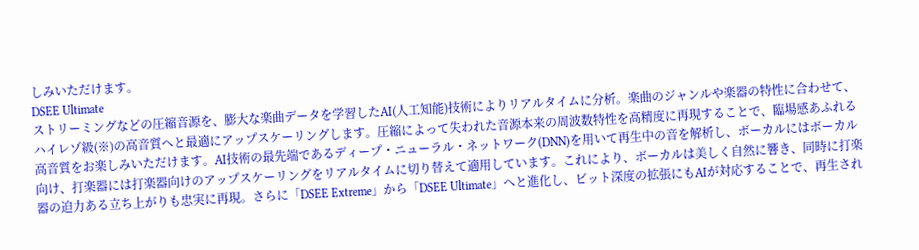しみいただけます。
DSEE Ultimate
ストリーミングなどの圧縮音源を、膨大な楽曲データを学習したAI(人工知能)技術によりリアルタイムに分析。楽曲のジャンルや楽器の特性に合わせて、ハイレゾ級(※)の高音質へと最適にアップスケーリングします。圧縮によって失われた音源本来の周波数特性を高精度に再現することで、臨場感あふれる高音質をお楽しみいただけます。AI技術の最先端であるディープ・ニューラル・ネットワーク(DNN)を用いて再生中の音を解析し、ボーカルにはボーカル向け、打楽器には打楽器向けのアップスケーリングをリアルタイムに切り替えて適用しています。これにより、ボーカルは美しく自然に響き、同時に打楽器の迫力ある立ち上がりも忠実に再現。さらに「DSEE Extreme」から「DSEE Ultimate」へと進化し、ビット深度の拡張にもAIが対応することで、再生され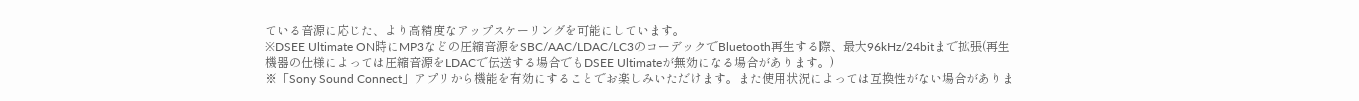ている音源に応じた、より高精度なアップスケーリングを可能にしています。
※DSEE Ultimate ON時にMP3などの圧縮音源をSBC/AAC/LDAC/LC3のコーデックでBluetooth再生する際、最大96kHz/24bitまで拡張(再生機器の仕様によっては圧縮音源をLDACで伝送する場合でもDSEE Ultimateが無効になる場合があります。)
※「Sony Sound Connect」アプリから機能を有効にすることでお楽しみいただけます。また使用状況によっては互換性がない場合がありま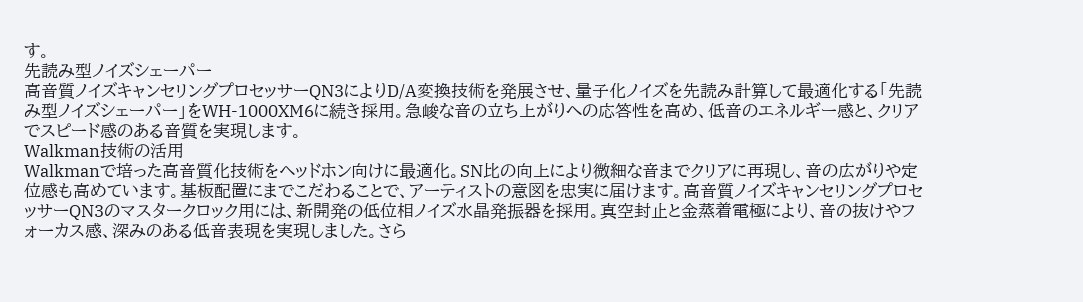す。
先読み型ノイズシェーパー
高音質ノイズキャンセリングプロセッサーQN3によりD/A変換技術を発展させ、量子化ノイズを先読み計算して最適化する「先読み型ノイズシェーパー」をWH-1000XM6に続き採用。急峻な音の立ち上がりへの応答性を高め、低音のエネルギー感と、クリアでスピード感のある音質を実現します。
Walkman技術の活用
Walkmanで培った高音質化技術をヘッドホン向けに最適化。SN比の向上により微細な音までクリアに再現し、音の広がりや定位感も高めています。基板配置にまでこだわることで、アーティストの意図を忠実に届けます。高音質ノイズキャンセリングプロセッサーQN3のマスタークロック用には、新開発の低位相ノイズ水晶発振器を採用。真空封止と金蒸着電極により、音の抜けやフォーカス感、深みのある低音表現を実現しました。さら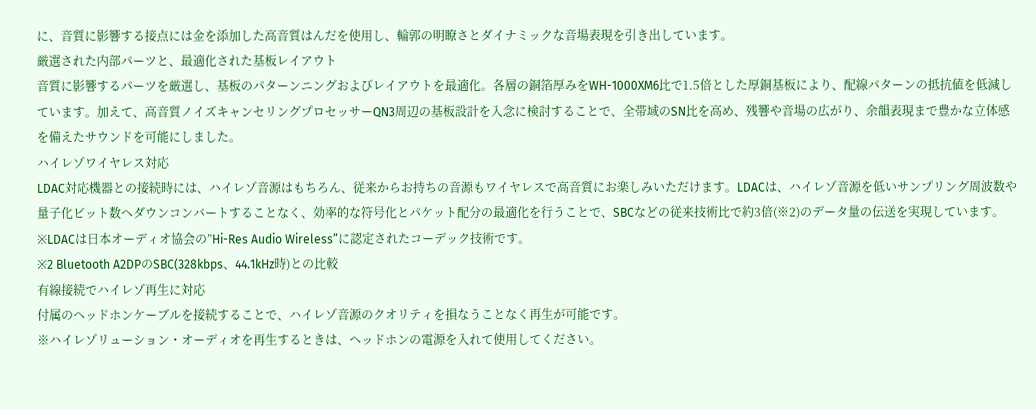に、音質に影響する接点には金を添加した高音質はんだを使用し、輪郭の明瞭さとダイナミックな音場表現を引き出しています。
厳選された内部パーツと、最適化された基板レイアウト
音質に影響するパーツを厳選し、基板のパターンニングおよびレイアウトを最適化。各層の銅箔厚みをWH-1000XM6比で1.5倍とした厚銅基板により、配線パターンの抵抗値を低減しています。加えて、高音質ノイズキャンセリングプロセッサーQN3周辺の基板設計を入念に検討することで、全帯域のSN比を高め、残響や音場の広がり、余韻表現まで豊かな立体感を備えたサウンドを可能にしました。
ハイレゾワイヤレス対応
LDAC対応機器との接続時には、ハイレゾ音源はもちろん、従来からお持ちの音源もワイヤレスで高音質にお楽しみいただけます。LDACは、ハイレゾ音源を低いサンプリング周波数や量子化ビット数へダウンコンバートすることなく、効率的な符号化とパケット配分の最適化を行うことで、SBCなどの従来技術比で約3倍(※2)のデータ量の伝送を実現しています。
※LDACは日本オーディオ協会の”Hi-Res Audio Wireless”に認定されたコーデック技術です。
※2 Bluetooth A2DPのSBC(328kbps、44.1kHz時)との比較
有線接続でハイレゾ再生に対応
付属のヘッドホンケーブルを接続することで、ハイレゾ音源のクオリティを損なうことなく再生が可能です。
※ハイレゾリューション・オーディオを再生するときは、ヘッドホンの電源を入れて使用してください。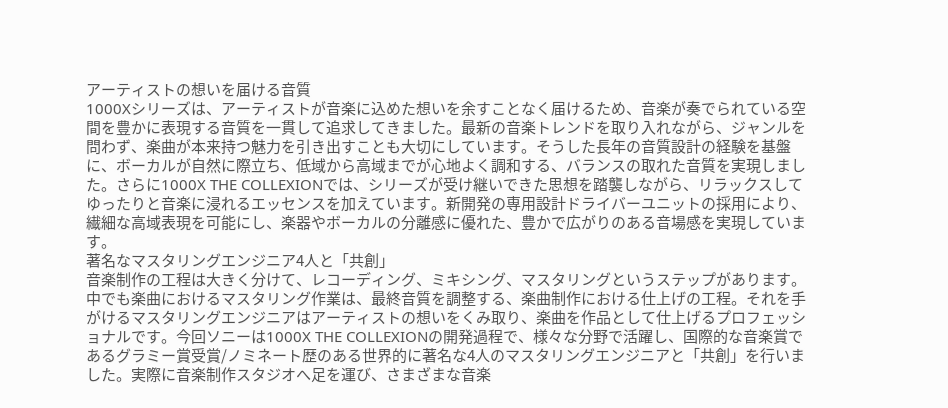アーティストの想いを届ける音質
1000Xシリーズは、アーティストが音楽に込めた想いを余すことなく届けるため、音楽が奏でられている空間を豊かに表現する音質を一貫して追求してきました。最新の音楽トレンドを取り入れながら、ジャンルを問わず、楽曲が本来持つ魅力を引き出すことも大切にしています。そうした長年の音質設計の経験を基盤に、ボーカルが自然に際立ち、低域から高域までが心地よく調和する、バランスの取れた音質を実現しました。さらに1000X THE COLLEXIONでは、シリーズが受け継いできた思想を踏襲しながら、リラックスしてゆったりと音楽に浸れるエッセンスを加えています。新開発の専用設計ドライバーユニットの採用により、繊細な高域表現を可能にし、楽器やボーカルの分離感に優れた、豊かで広がりのある音場感を実現しています。
著名なマスタリングエンジニア4人と「共創」
音楽制作の工程は大きく分けて、レコーディング、ミキシング、マスタリングというステップがあります。中でも楽曲におけるマスタリング作業は、最終音質を調整する、楽曲制作における仕上げの工程。それを手がけるマスタリングエンジニアはアーティストの想いをくみ取り、楽曲を作品として仕上げるプロフェッショナルです。今回ソニーは1000X THE COLLEXIONの開発過程で、様々な分野で活躍し、国際的な音楽賞であるグラミー賞受賞/ノミネート歴のある世界的に著名な4人のマスタリングエンジニアと「共創」を行いました。実際に音楽制作スタジオへ足を運び、さまざまな音楽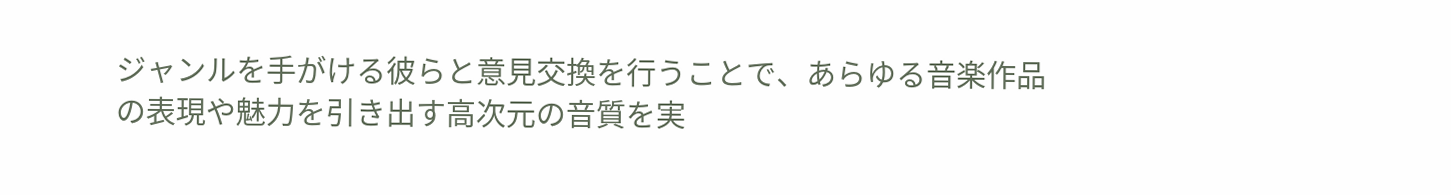ジャンルを手がける彼らと意見交換を行うことで、あらゆる音楽作品の表現や魅力を引き出す高次元の音質を実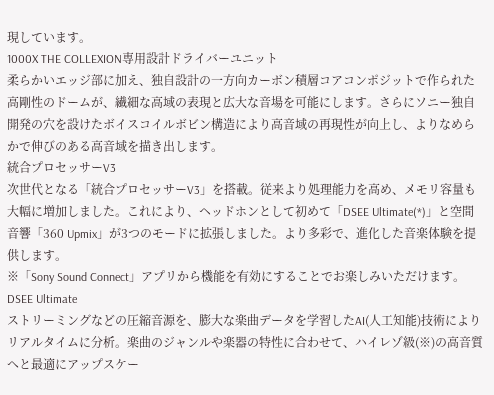現しています。
1000X THE COLLEXION専用設計ドライバーユニット
柔らかいエッジ部に加え、独自設計の一方向カーボン積層コアコンポジットで作られた高剛性のドームが、繊細な高域の表現と広大な音場を可能にします。さらにソニー独自開発の穴を設けたボイスコイルボビン構造により高音域の再現性が向上し、よりなめらかで伸びのある高音域を描き出します。
統合プロセッサーV3
次世代となる「統合プロセッサーV3」を搭載。従来より処理能力を高め、メモリ容量も大幅に増加しました。これにより、ヘッドホンとして初めて「DSEE Ultimate(*)」と空間音響「360 Upmix」が3つのモードに拡張しました。より多彩で、進化した音楽体験を提供します。
※「Sony Sound Connect」アプリから機能を有効にすることでお楽しみいただけます。
DSEE Ultimate
ストリーミングなどの圧縮音源を、膨大な楽曲データを学習したAI(人工知能)技術によりリアルタイムに分析。楽曲のジャンルや楽器の特性に合わせて、ハイレゾ級(※)の高音質へと最適にアップスケー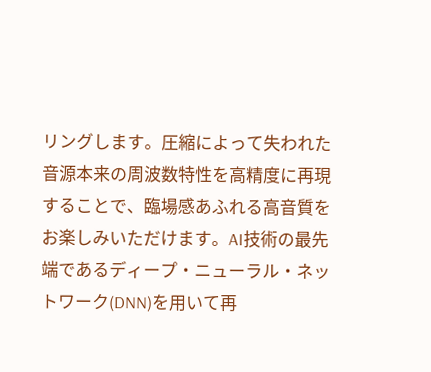リングします。圧縮によって失われた音源本来の周波数特性を高精度に再現することで、臨場感あふれる高音質をお楽しみいただけます。AI技術の最先端であるディープ・ニューラル・ネットワーク(DNN)を用いて再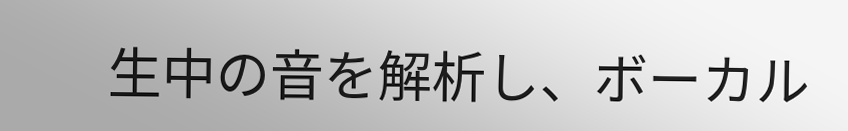生中の音を解析し、ボーカル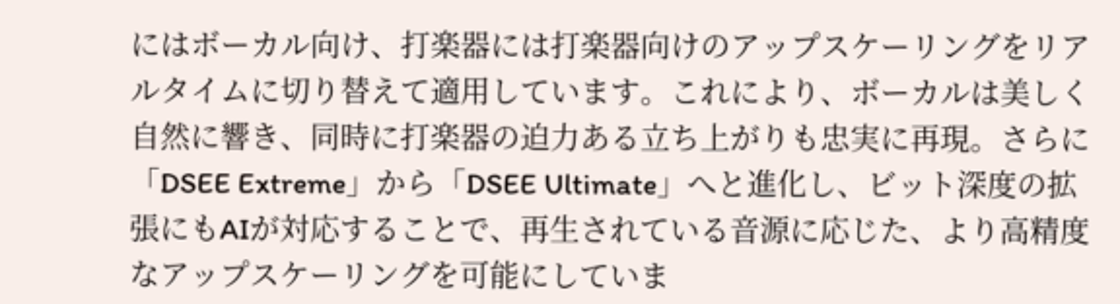にはボーカル向け、打楽器には打楽器向けのアップスケーリングをリアルタイムに切り替えて適用しています。これにより、ボーカルは美しく自然に響き、同時に打楽器の迫力ある立ち上がりも忠実に再現。さらに「DSEE Extreme」から「DSEE Ultimate」へと進化し、ビット深度の拡張にもAIが対応することで、再生されている音源に応じた、より高精度なアップスケーリングを可能にしていま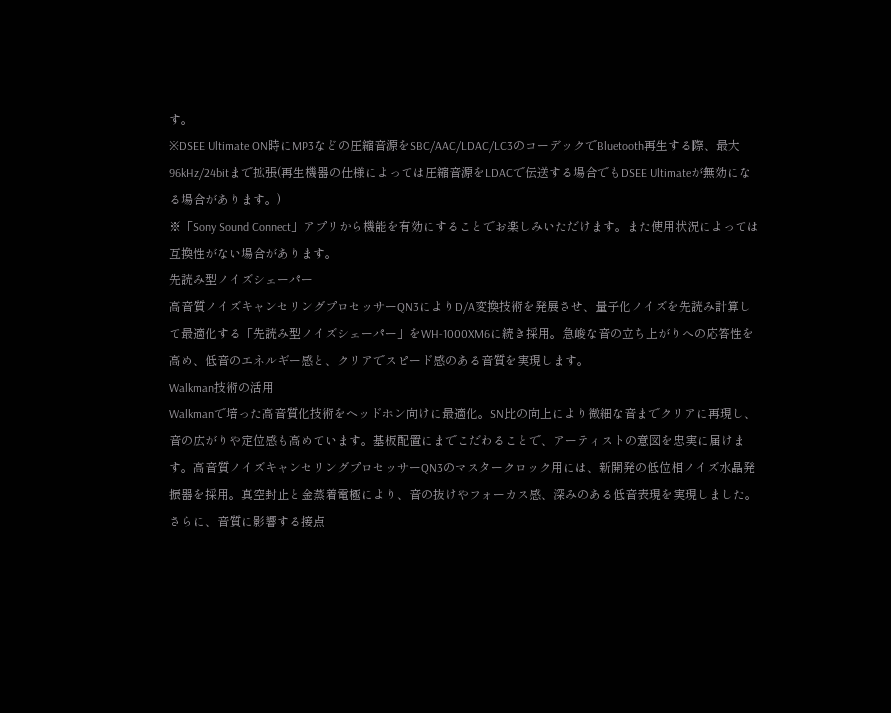す。
※DSEE Ultimate ON時にMP3などの圧縮音源をSBC/AAC/LDAC/LC3のコーデックでBluetooth再生する際、最大96kHz/24bitまで拡張(再生機器の仕様によっては圧縮音源をLDACで伝送する場合でもDSEE Ultimateが無効になる場合があります。)
※「Sony Sound Connect」アプリから機能を有効にすることでお楽しみいただけます。また使用状況によっては互換性がない場合があります。
先読み型ノイズシェーパー
高音質ノイズキャンセリングプロセッサーQN3によりD/A変換技術を発展させ、量子化ノイズを先読み計算して最適化する「先読み型ノイズシェーパー」をWH-1000XM6に続き採用。急峻な音の立ち上がりへの応答性を高め、低音のエネルギー感と、クリアでスピード感のある音質を実現します。
Walkman技術の活用
Walkmanで培った高音質化技術をヘッドホン向けに最適化。SN比の向上により微細な音までクリアに再現し、音の広がりや定位感も高めています。基板配置にまでこだわることで、アーティストの意図を忠実に届けます。高音質ノイズキャンセリングプロセッサーQN3のマスタークロック用には、新開発の低位相ノイズ水晶発振器を採用。真空封止と金蒸着電極により、音の抜けやフォーカス感、深みのある低音表現を実現しました。さらに、音質に影響する接点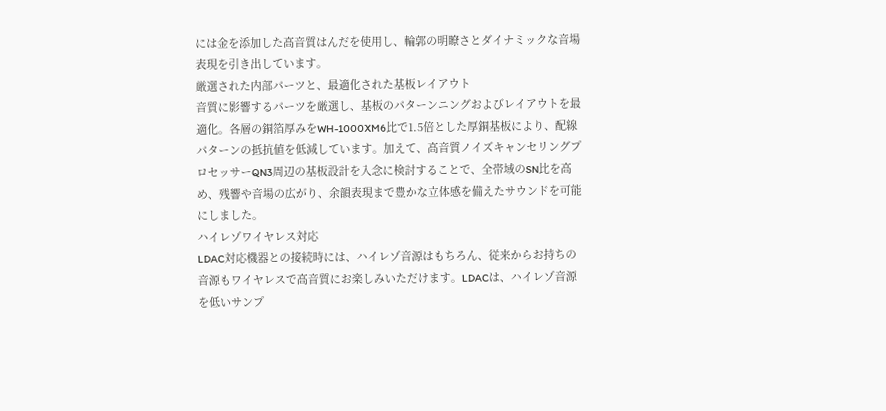には金を添加した高音質はんだを使用し、輪郭の明瞭さとダイナミックな音場表現を引き出しています。
厳選された内部パーツと、最適化された基板レイアウト
音質に影響するパーツを厳選し、基板のパターンニングおよびレイアウトを最適化。各層の銅箔厚みをWH-1000XM6比で1.5倍とした厚銅基板により、配線パターンの抵抗値を低減しています。加えて、高音質ノイズキャンセリングプロセッサーQN3周辺の基板設計を入念に検討することで、全帯域のSN比を高め、残響や音場の広がり、余韻表現まで豊かな立体感を備えたサウンドを可能にしました。
ハイレゾワイヤレス対応
LDAC対応機器との接続時には、ハイレゾ音源はもちろん、従来からお持ちの音源もワイヤレスで高音質にお楽しみいただけます。LDACは、ハイレゾ音源を低いサンプ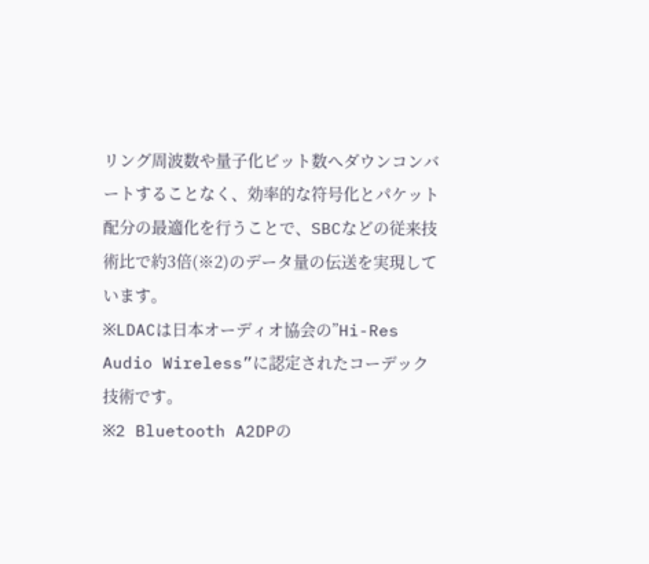リング周波数や量子化ビット数へダウンコンバートすることなく、効率的な符号化とパケット配分の最適化を行うことで、SBCなどの従来技術比で約3倍(※2)のデータ量の伝送を実現しています。
※LDACは日本オーディオ協会の”Hi-Res Audio Wireless”に認定されたコーデック技術です。
※2 Bluetooth A2DPの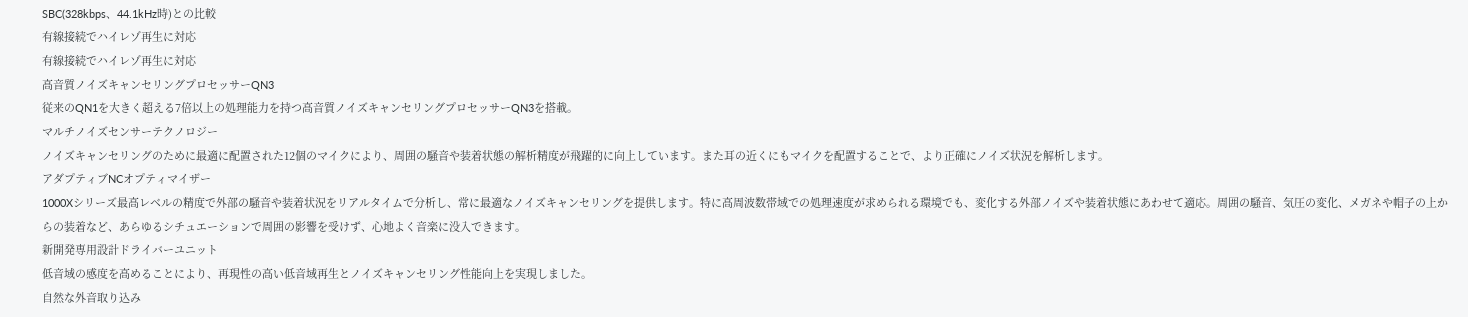SBC(328kbps、44.1kHz時)との比較
有線接続でハイレゾ再生に対応
有線接続でハイレゾ再生に対応
高音質ノイズキャンセリングプロセッサーQN3
従来のQN1を大きく超える7倍以上の処理能力を持つ高音質ノイズキャンセリングプロセッサーQN3を搭載。
マルチノイズセンサーテクノロジー
ノイズキャンセリングのために最適に配置された12個のマイクにより、周囲の騒音や装着状態の解析精度が飛躍的に向上しています。また耳の近くにもマイクを配置することで、より正確にノイズ状況を解析します。
アダプティブNCオプティマイザー
1000Xシリーズ最高レベルの精度で外部の騒音や装着状況をリアルタイムで分析し、常に最適なノイズキャンセリングを提供します。特に高周波数帯域での処理速度が求められる環境でも、変化する外部ノイズや装着状態にあわせて適応。周囲の騒音、気圧の変化、メガネや帽子の上からの装着など、あらゆるシチュエーションで周囲の影響を受けず、心地よく音楽に没入できます。
新開発専用設計ドライバーユニット
低音域の感度を高めることにより、再現性の高い低音域再生とノイズキャンセリング性能向上を実現しました。
自然な外音取り込み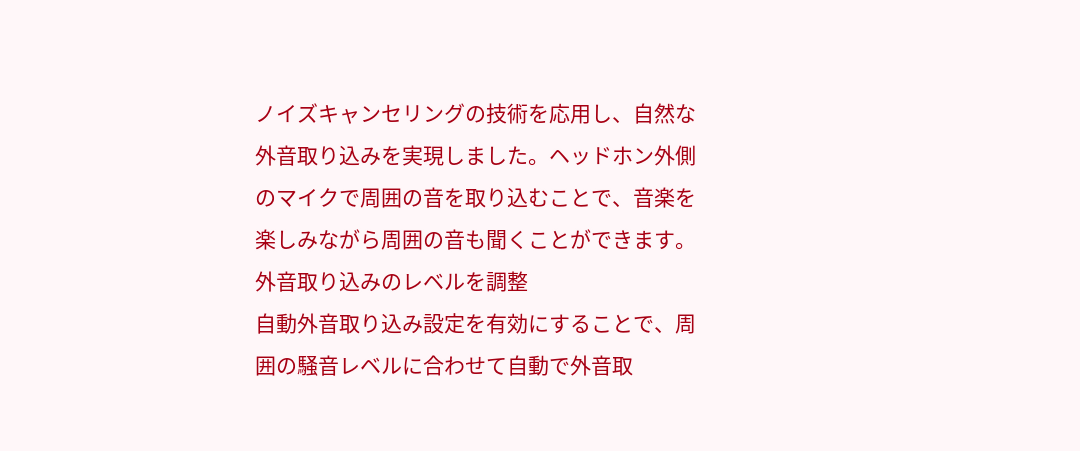ノイズキャンセリングの技術を応用し、自然な外音取り込みを実現しました。ヘッドホン外側のマイクで周囲の音を取り込むことで、音楽を楽しみながら周囲の音も聞くことができます。
外音取り込みのレベルを調整
自動外音取り込み設定を有効にすることで、周囲の騒音レベルに合わせて自動で外音取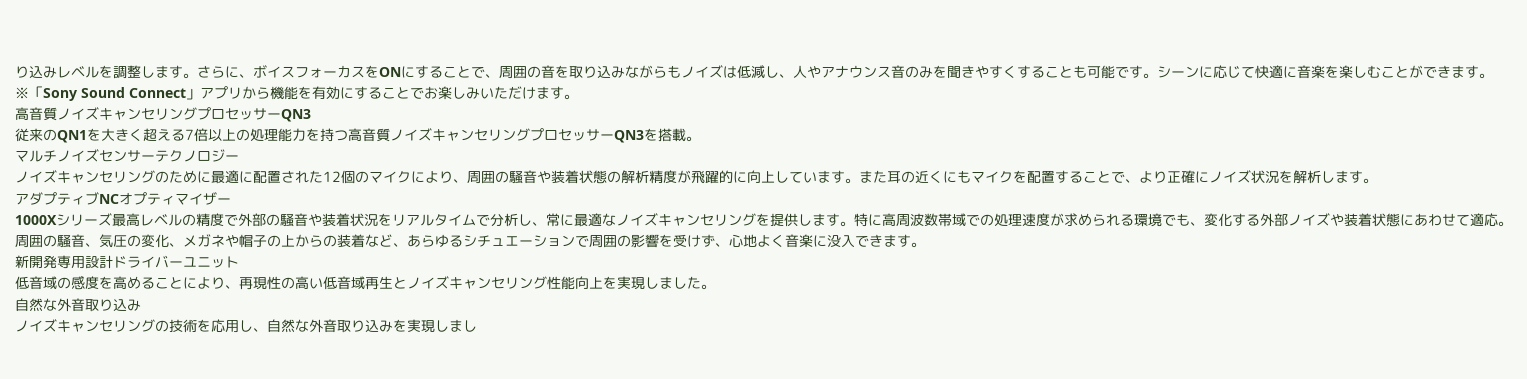り込みレベルを調整します。さらに、ボイスフォーカスをONにすることで、周囲の音を取り込みながらもノイズは低減し、人やアナウンス音のみを聞きやすくすることも可能です。シーンに応じて快適に音楽を楽しむことができます。
※「Sony Sound Connect」アプリから機能を有効にすることでお楽しみいただけます。
高音質ノイズキャンセリングプロセッサーQN3
従来のQN1を大きく超える7倍以上の処理能力を持つ高音質ノイズキャンセリングプロセッサーQN3を搭載。
マルチノイズセンサーテクノロジー
ノイズキャンセリングのために最適に配置された12個のマイクにより、周囲の騒音や装着状態の解析精度が飛躍的に向上しています。また耳の近くにもマイクを配置することで、より正確にノイズ状況を解析します。
アダプティブNCオプティマイザー
1000Xシリーズ最高レベルの精度で外部の騒音や装着状況をリアルタイムで分析し、常に最適なノイズキャンセリングを提供します。特に高周波数帯域での処理速度が求められる環境でも、変化する外部ノイズや装着状態にあわせて適応。周囲の騒音、気圧の変化、メガネや帽子の上からの装着など、あらゆるシチュエーションで周囲の影響を受けず、心地よく音楽に没入できます。
新開発専用設計ドライバーユニット
低音域の感度を高めることにより、再現性の高い低音域再生とノイズキャンセリング性能向上を実現しました。
自然な外音取り込み
ノイズキャンセリングの技術を応用し、自然な外音取り込みを実現しまし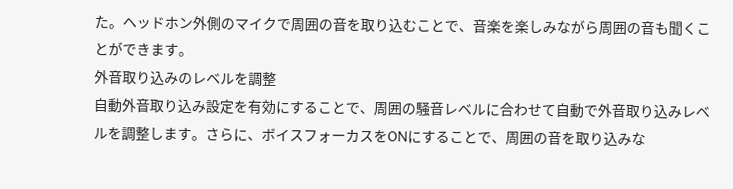た。ヘッドホン外側のマイクで周囲の音を取り込むことで、音楽を楽しみながら周囲の音も聞くことができます。
外音取り込みのレベルを調整
自動外音取り込み設定を有効にすることで、周囲の騒音レベルに合わせて自動で外音取り込みレベルを調整します。さらに、ボイスフォーカスをONにすることで、周囲の音を取り込みな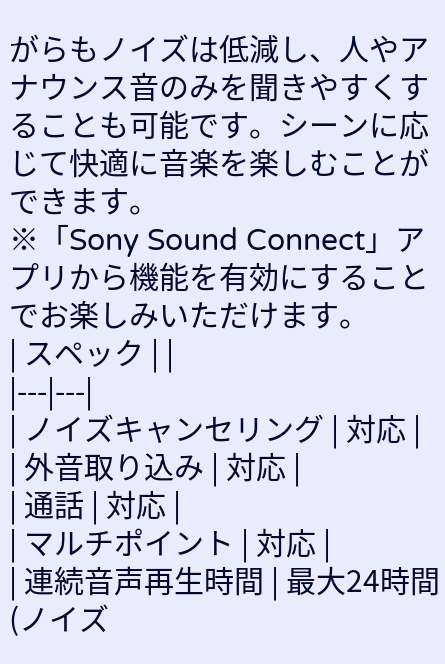がらもノイズは低減し、人やアナウンス音のみを聞きやすくすることも可能です。シーンに応じて快適に音楽を楽しむことができます。
※「Sony Sound Connect」アプリから機能を有効にすることでお楽しみいただけます。
| スペック | |
|---|---|
| ノイズキャンセリング | 対応 |
| 外音取り込み | 対応 |
| 通話 | 対応 |
| マルチポイント | 対応 |
| 連続音声再生時間 | 最大24時間(ノイズ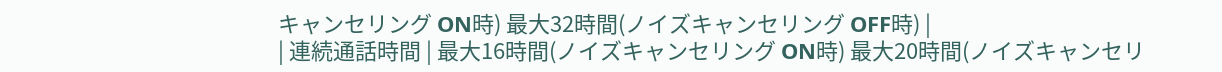キャンセリング ON時) 最大32時間(ノイズキャンセリング OFF時) |
| 連続通話時間 | 最大16時間(ノイズキャンセリング ON時) 最大20時間(ノイズキャンセリ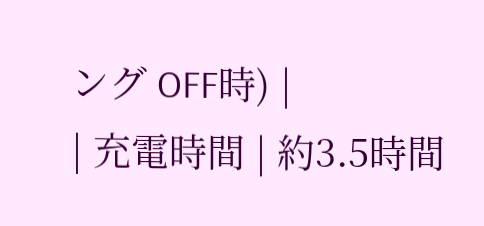ング OFF時) |
| 充電時間 | 約3.5時間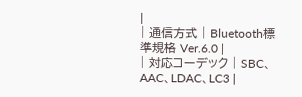|
| 通信方式 | Bluetooth標準規格 Ver.6.0 |
| 対応コーデック | SBC、AAC、LDAC、LC3 |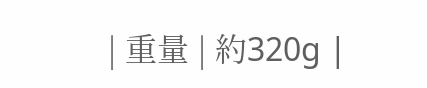| 重量 | 約320g |